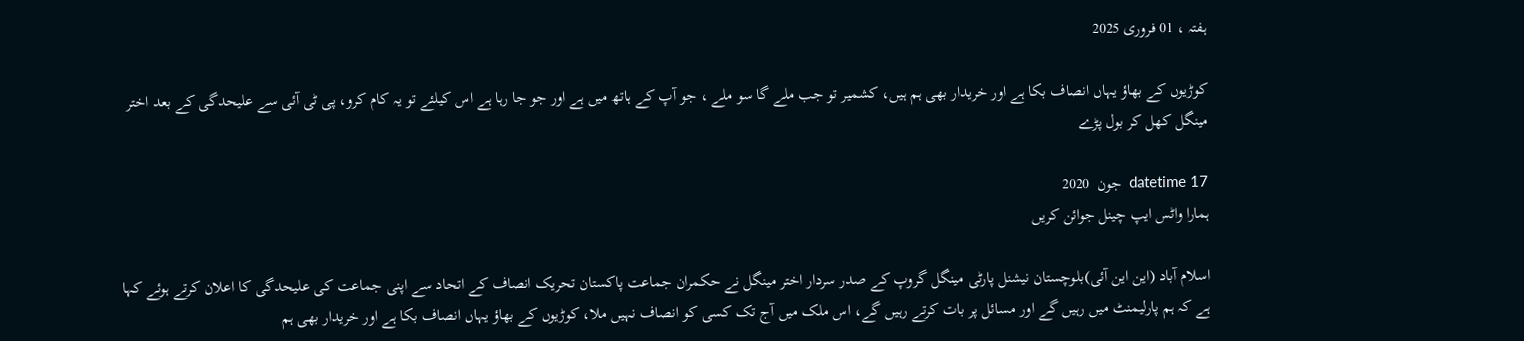ہفتہ ، 01 فروری 2025

کوڑیوں کے بھاؤ یہاں انصاف بکا ہے اور خریدار بھی ہم ہیں، کشمیر تو جب ملے گا سو ملے ، جو آپ کے ہاتھ میں ہے اور جو جا رہا ہے اس کیلئے تو یہ کام کرو، پی ٹی آئی سے علیحدگی کے بعد اختر مینگل کھل کر بول پڑے

datetime 17  جون  2020
ہمارا واٹس ایپ چینل جوائن کریں

اسلام آباد (این این آئی)بلوچستان نیشنل پارٹی مینگل گروپ کے صدر سردار اختر مینگل نے حکمران جماعت پاکستان تحریک انصاف کے اتحاد سے اپنی جماعت کی علیحدگی کا اعلان کرتے ہوئے کہا ہے کہ ہم پارلیمنٹ میں رہیں گے اور مسائل پر بات کرتے رہیں گے، اس ملک میں آج تک کسی کو انصاف نہیں ملا، کوڑیوں کے بھاؤ یہاں انصاف بکا ہے اور خریدار بھی ہم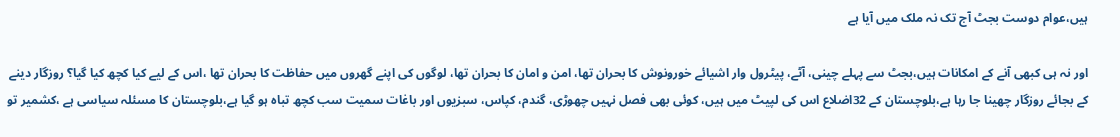ہیں،عوام دوست بجٹ آج تک نہ ملک میں آیا ہے

اور نہ ہی کبھی آنے کے امکانات ہیں،بجٹ سے پہلے چینی، آٹے، پیٹرول وار اشیائے خورونوش کا بحران تھا، امن و امان کا بحران تھا، لوگوں کی اپنے گھروں میں حفاظت کا بحران تھا ،اس کے لیے کیا کچھ کیا گیا؟ روزگار دینے کے بجائے روزگار چھینا جا رہا ہے،بلوچستان کے 32اضلاع اس کی لپیٹ میں ہیں، کوئی بھی فصل نہیں چھوڑی، گندم، کپاس، سبزیوں اور باغات سمیت سب کچھ تباہ ہو گیا ہے،بلوچستان کا مسئلہ سیاسی ہے ،کشمیر تو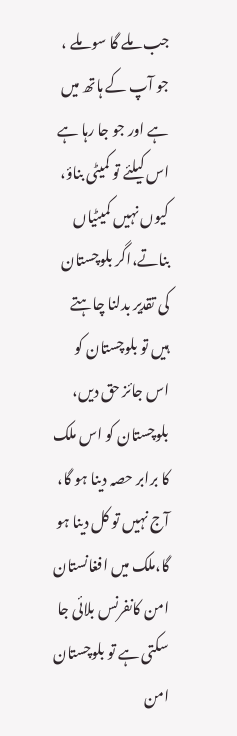جب ملے گا سو ملے ، جو آپ کے ہاتھ میں ہے اور جو جا رہا ہے اس کیلئے تو کمیٹی بناؤ، کیوں نہیں کمیٹیاں بناتے،اگر بلوچستان کی تقدیر بدلنا چاہتے ہیں تو بلوچستان کو اس جائز حق دیں، بلوچستان کو اس ملک کا برابر حصہ دینا ہو گا، آج نہیں تو کل دینا ہو گا،ملک میں افغانستان امن کانفرنس بلائی جا سکتی ہے تو بلوچستان امن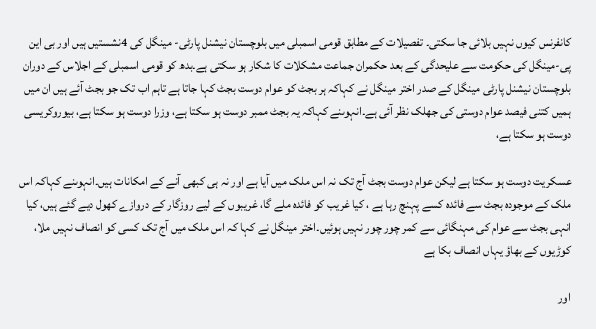کانفرنس کیوں نہیں بلائی جا سکتی۔ تفصیلات کے مطابق قومی اسمبلی میں بلوچستان نیشنل پارٹی- مینگل کی 4نشستیں ہیں اور بی این پی-مینگل کی حکومت سے علیحدگی کے بعد حکمران جماعت مشکلات کا شکار ہو سکتی ہے۔بدھ کو قومی اسمبلی کے اجلاس کے دوران بلوچستان نیشنل پارٹی مینگل کے صدر اختر مینگل نے کہاکہ ہر بجٹ کو عوام دوست بجٹ کہا جاتا ہے تاہم اب تک جو بجٹ آئے ہیں ان میں ہمیں کتنی فیصد عوام دوستی کی جھلک نظر آئی ہے۔انہوںنے کہاکہ یہ بجٹ ممبر دوست ہو سکتا ہے، وزرا دوست ہو سکتا ہے، بیوروکریسی دوست ہو سکتا ہے،

عسکریت دوست ہو سکتا ہے لیکن عوام دوست بجٹ آج تک نہ اس ملک میں آیا ہے اور نہ ہی کبھی آنے کے امکانات ہیں۔انہوںنے کہاکہ اس ملک کے موجودہ بجٹ سے فائدہ کسے پہنچ رہا ہے ، کیا غریب کو فائدہ ملے گا، غریبوں کے لیے روزگار کے دروازے کھول دیے گئے ہیں، کیا انہی بجٹ سے عوام کی مہنگائی سے کمر چور چور نہیں ہوئیں۔اختر مینگل نے کہا کہ اس ملک میں آج تک کسی کو انصاف نہیں ملا، کوڑیوں کے بھاؤ یہاں انصاف بکا ہے

اور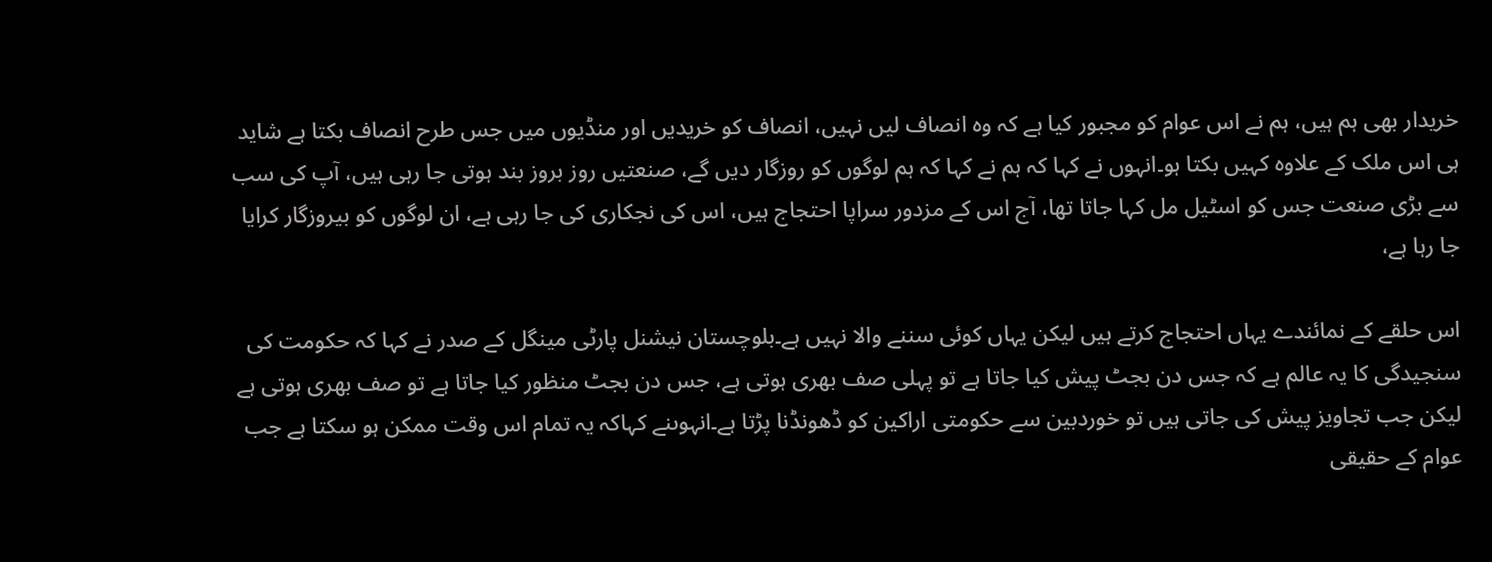خریدار بھی ہم ہیں، ہم نے اس عوام کو مجبور کیا ہے کہ وہ انصاف لیں نہیں، انصاف کو خریدیں اور منڈیوں میں جس طرح انصاف بکتا ہے شاید ہی اس ملک کے علاوہ کہیں بکتا ہو۔انہوں نے کہا کہ ہم نے کہا کہ ہم لوگوں کو روزگار دیں گے، صنعتیں روز بروز بند ہوتی جا رہی ہیں، آپ کی سب سے بڑی صنعت جس کو اسٹیل مل کہا جاتا تھا، آج اس کے مزدور سراپا احتجاج ہیں، اس کی نجکاری کی جا رہی ہے، ان لوگوں کو بیروزگار کرایا جا رہا ہے،

اس حلقے کے نمائندے یہاں احتجاج کرتے ہیں لیکن یہاں کوئی سننے والا نہیں ہے۔بلوچستان نیشنل پارٹی مینگل کے صدر نے کہا کہ حکومت کی سنجیدگی کا یہ عالم ہے کہ جس دن بجٹ پیش کیا جاتا ہے تو پہلی صف بھری ہوتی ہے، جس دن بجٹ منظور کیا جاتا ہے تو صف بھری ہوتی ہے لیکن جب تجاویز پیش کی جاتی ہیں تو خوردبین سے حکومتی اراکین کو ڈھونڈنا پڑتا ہے۔انہوںنے کہاکہ یہ تمام اس وقت ممکن ہو سکتا ہے جب عوام کے حقیقی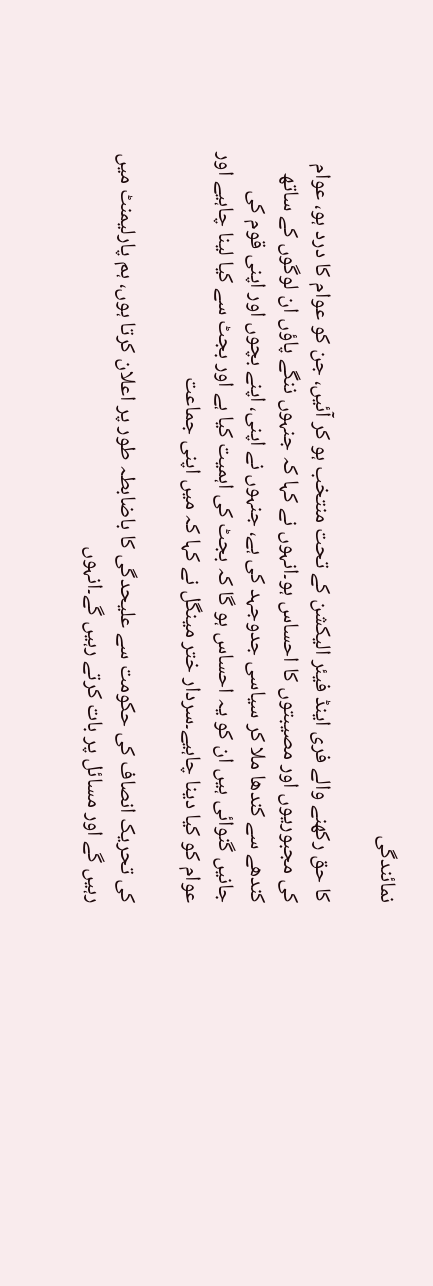نمائندگی

کا حق رکھنے والے فری اینڈ فیئر الیکشن کے تحت منتخب ہو کر آئیں، جن کو عوام کا درد ہو، عوام کی مجبوریوں اور مصیبتوں کا احساس ہو۔انہوں نے کہا کہ جنہوں ننگے پاؤں ان لوگوں کے ساتھ کندھے سے کندھا ملا کر سیاسی جدوجہد کی ہے، جنہوں نے اپنی، اپنے بچوں اور اپنی قوم کی جانیں گنوائی ہیں ان کو یہ احساس ہو گا کہ بجٹ کی اہمیت کیا ہے اور بجٹ سے کیا لینا چاہیے اور عوام کو کیا دینا چاہیے۔سردار ختر مینگل نے کہا کہ میں اپنی جماعت

کی تحریک انصاف کی حکومت سے علیحدگی کا باضابطہ طور پر اعلان کرتا ہوں، ہم پارلیمنٹ میں رہیں گے اور مسائل پر بات کرتے رہیں گے۔انہوں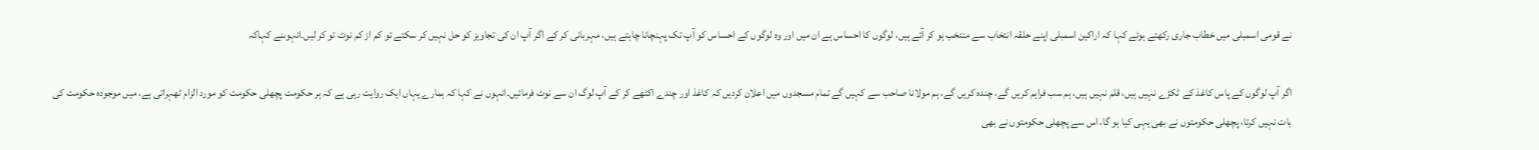نے قومی اسمبلی میں خطاب جاری رکھتے ہوئے کہا کہ اراکین اسمبلی اپنے حلقہ انتخاب سے منتخب ہو کر آئے ہیں، لوگوں کا احساس ہے ان میں اور وہ لوگوں کے احساس کو آپ تک پہنچانا چاہتے ہیں، مہربانی کر کے اگر آپ ان کی تجاویز کو حل نہیں کر سکتے تو کم از کم نوٹ تو کر لیں۔انہوںنے کہاکہ

اگر آپ لوگوں کے پاس کاغذ کے ٹکڑے نہیں ہیں، قلم نہیں ہیں، ہم سب فراہم کریں گے، چندہ کریں گے، ہم مولانا صاحب سے کہیں گے تمام مسجدوں میں اعلان کردیں کہ کاغذ اور چندے اکٹھے کر کے آپ لوگ ان سے نوٹ فرمائیں۔انہوں نے کہا کہ ہمارے یہاں ایک روایت رہی ہے کہ ہر حکومت پچھلی حکومت کو مورد الزام ٹھہراتی ہے، میں موجودہ حکومت کی بات نہیں کرتا، پچھلی حکومتوں نے بھی یہی کیا ہو گا، اس سے پچھلی حکومتوں نے بھی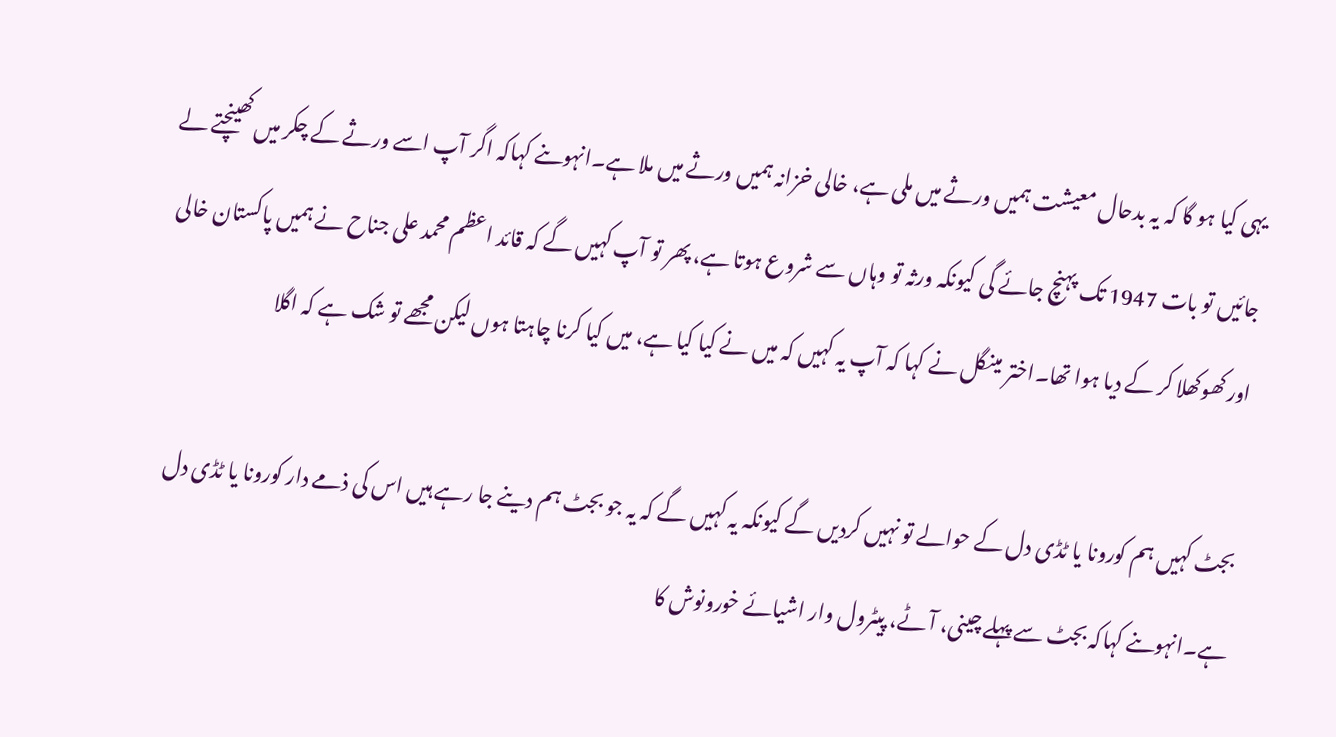یہی کیا ہو گا کہ یہ بدحال معیشت ہمیں ورثے میں ملی ہے، خالی خزانہ ہمیں ورثے میں ملا ہے۔انہوںنے کہاکہ اگر آپ اسے ورثے کے چکر میں کھینچتے لے جائیں تو بات 1947 تک پہنچ جائے گی کیونکہ ورثہ تو وہاں سے شروع ہوتا ہے، پھر تو آپ کہیں گے کہ قائد اعظم محمد علی جناح نے ہمیں پاکستان خالی اور کھوکھلا کر کے دیا ہوا تھا۔اختر مینگل نے کہا کہ آپ یہ کہیں کہ میں نے کیا کیا ہے، میں کیا کرنا چاہتا ہوں لیکن مجھے تو شک ہے کہ اگلا

بجٹ کہیں ہم کورونا یا ٹڈی دل کے حوالے تو نہیں کردیں گے کیونکہ یہ کہیں گے کہ یہ جو بجٹ ہم دینے جا رہے ہیں اس کی ذمے دار کورونا یا ٹڈی دل ہے۔انہوںنے کہاکہ بجٹ سے پہلے چینی، آٹے، پیٹرول وار اشیائے خورونوش کا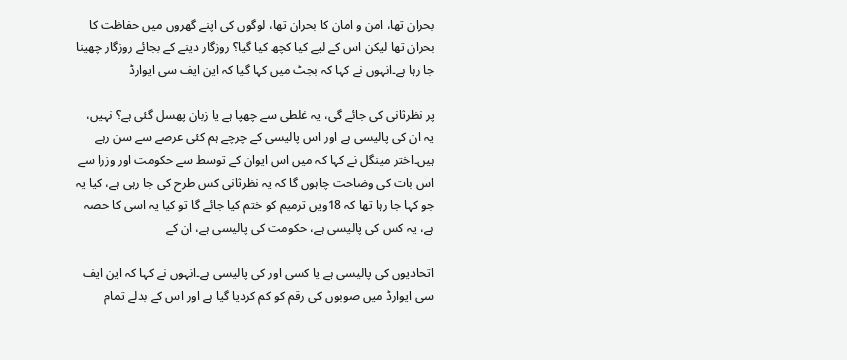بحران تھا، امن و امان کا بحران تھا، لوگوں کی اپنے گھروں میں حفاظت کا بحران تھا لیکن اس کے لیے کیا کچھ کیا گیا؟ روزگار دینے کے بجائے روزگار چھینا جا رہا ہے۔انہوں نے کہا کہ بجٹ میں کہا گیا کہ این ایف سی ایوارڈ

پر نظرثانی کی جائے گی، یہ غلطی سے چھپا ہے یا زبان پھسل گئی ہے؟ نہیں، یہ ان کی پالیسی ہے اور اس پالیسی کے چرچے ہم کئی عرصے سے سن رہے ہیں۔اختر مینگل نے کہا کہ میں اس ایوان کے توسط سے حکومت اور وزرا سے اس بات کی وضاحت چاہوں گا کہ یہ نظرثانی کس طرح کی جا رہی ہے، کیا یہ جو کہا جا رہا تھا کہ 18ویں ترمیم کو ختم کیا جائے گا تو کیا یہ اسی کا حصہ ہے، یہ کس کی پالیسی ہے، حکومت کی پالیسی ہے، ان کے

اتحادیوں کی پالیسی ہے یا کسی اور کی پالیسی ہے۔انہوں نے کہا کہ این ایف سی ایوارڈ میں صوبوں کی رقم کو کم کردیا گیا ہے اور اس کے بدلے تمام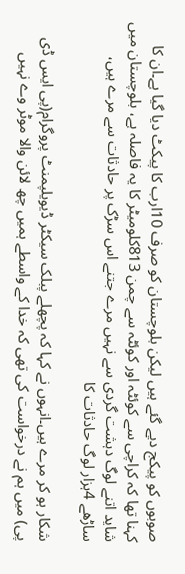صوبوں کو پیکج دیے گئے ہیں لیکن بلوچستان کو صرف 10ارب کا پیکٹ دیا گیا ہے۔ان کا کہنا تھا کہ کراچی سے کوئٹہ اور کوئٹہ سے چمن 813کلومیٹر کا یہ فاصلہ ہے، بلوچستان میں شاید اتنے لوگ دہشت گردی سے نہیں مرے جتنے اس سڑک پر حادثات سے مرے ہیں، ساڑھے 4ہزار لوگ حادثات کا

شکار ہو کر مرے ہیں۔انہوں نے کہا کہ پچھلے پبلک سیکٹر ڈیویلپمنٹ پروگرام(پی ایس ڈی پی) میں ہم نے درخواست کی تھی کہ خدا کے واسطے ہمیں چھ لائن والا موٹر وے نہیں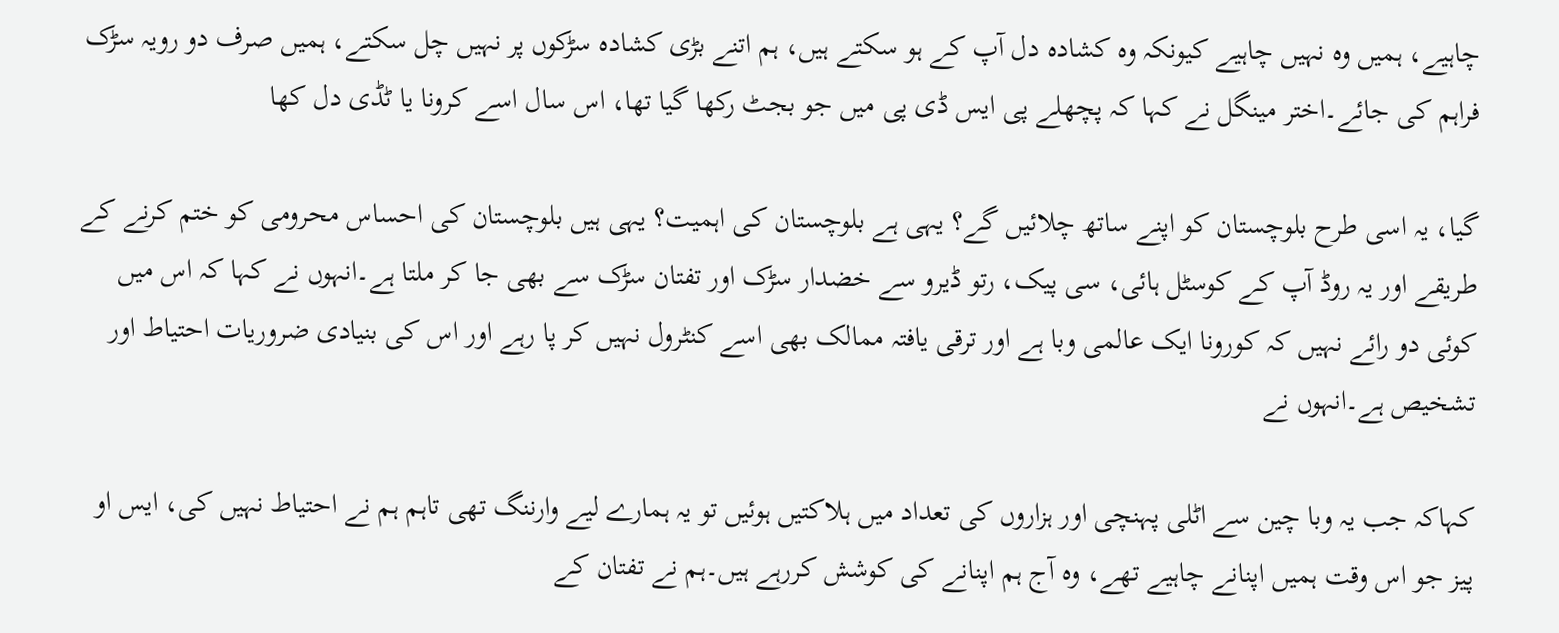چاہیے، ہمیں وہ نہیں چاہیے کیونکہ وہ کشادہ دل آپ کے ہو سکتے ہیں، ہم اتنے بڑی کشادہ سڑکوں پر نہیں چل سکتے، ہمیں صرف دو رویہ سڑک فراہم کی جائے۔اختر مینگل نے کہا کہ پچھلے پی ایس ڈی پی میں جو بجٹ رکھا گیا تھا، اس سال اسے کرونا یا ٹڈی دل کھا

گیا، یہ اسی طرح بلوچستان کو اپنے ساتھ چلائیں گے؟ یہی ہے بلوچستان کی اہمیت؟ یہی ہیں بلوچستان کی احساس محرومی کو ختم کرنے کے طریقے اور یہ روڈ آپ کے کوسٹل ہائی، سی پیک، رتو ڈیرو سے خضدار سڑک اور تفتان سڑک سے بھی جا کر ملتا ہے۔انہوں نے کہا کہ اس میں کوئی دو رائے نہیں کہ کورونا ایک عالمی وبا ہے اور ترقی یافتہ ممالک بھی اسے کنٹرول نہیں کر پا رہے اور اس کی بنیادی ضروریات احتیاط اور تشخیص ہے۔انہوں نے

کہاکہ جب یہ وبا چین سے اٹلی پہنچی اور ہزاروں کی تعداد میں ہلاکتیں ہوئیں تو یہ ہمارے لیے وارننگ تھی تاہم ہم نے احتیاط نہیں کی، ایس او پیز جو اس وقت ہمیں اپنانے چاہیے تھے، وہ آج ہم اپنانے کی کوشش کررہے ہیں۔ہم نے تفتان کے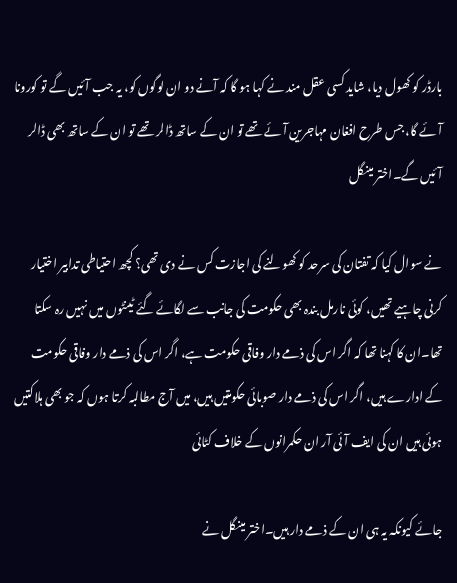بارڈر کو کھول دیا، شاید کسی عقل مند نے کہا ہو گا کہ آنے دو ان لوگوں کو، یہ جب آئیں گے تو کورونا آئے گا، جس طرح افغان مہاجرین آئے تھے تو ان کے ساتھ ڈالر تھے تو ان کے ساتھ بھی ڈالر آئیں گے۔اختر مینگل

نے سوال کیا کہ تفتان کی سرحد کو کھولنے کی اجازت کس نے دی تھی؟ کچھ احتیاطی تدابیر اختیار کرنی چاہیے تھیں، کوئی نارمل بندہ بھی حکومت کی جانب سے لگائے گئے ٹینٹوں میں نہیں رہ سکتا تھا۔ان کا کہنا تھا کہ اگر اس کی ذمے دار وفاقی حکومت ہے، اگر اس کی ذمے دار وفاقی حکومت کے ادارے ہیں، اگر اس کی ذمے دار صوبائی حکومتیں ہیں، میں آج مطالبہ کرتا ہوں کہ جو بھی ہلاکتیں ہوئی ہیں ان کی ایف آئی آر ان حکمرانوں کے خلاف کٹائی

جائے کیونکہ یہ ہی ان کے ذمے دار ہیں۔اختر مینگل نے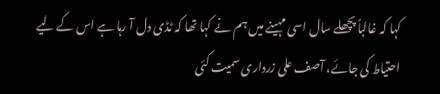کہا کہ غالباً پچھلے سال اسی مہینے میں ہم نے کہا تھا کہ ٹڈی دل آ رہا ہے اس کے لیے احتیاط کی جائے، آصف علی زرداری سمیت کئی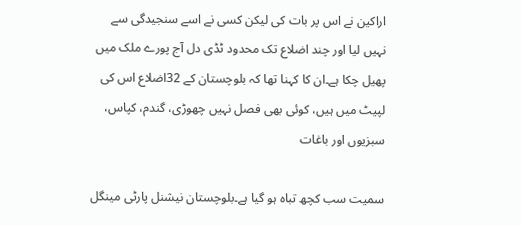اراکین نے اس پر بات کی لیکن کسی نے اسے سنجیدگی سے نہیں لیا اور چند اضلاع تک محدود ٹڈی دل آج پورے ملک میں پھیل چکا ہے۔ان کا کہنا تھا کہ بلوچستان کے 32اضلاع اس کی لپیٹ میں ہیں، کوئی بھی فصل نہیں چھوڑی، گندم، کپاس، سبزیوں اور باغات

سمیت سب کچھ تباہ ہو گیا ہے۔بلوچستان نیشنل پارٹی مینگل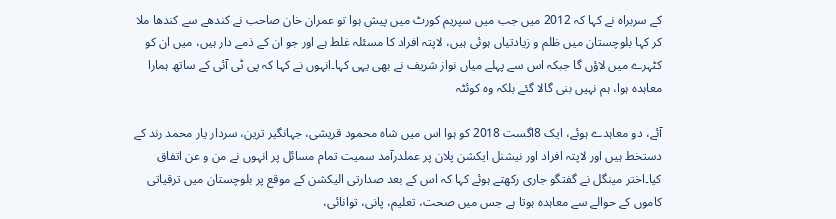کے سربراہ نے کہا کہ 2012 میں جب میں سپریم کورٹ میں پیش ہوا تو عمران خان صاحب نے کندھے سے کندھا ملا کر کہا بلوچستان میں ظلم و زیادتیاں ہوئی ہیں، لاپتہ افراد کا مسئلہ غلط ہے اور جو ان کے ذمے دار ہیں، میں ان کو کٹہرے میں لاؤں گا جبکہ اس سے پہلے میاں نواز شریف نے بھی یہی کہا۔انہوں نے کہا کہ پی ٹی آئی کے ساتھ ہمارا معاہدہ ہوا، ہم نہیں بنی گالا گئے بلکہ وہ کوئٹہ

آئے، دو معاہدے ہوئے، ایک 8اگست 2018 کو ہوا اس میں شاہ محمود قریشی، جہانگیر ترین، سردار یار محمد رند کے دستخط ہیں اور لاپتہ افراد اور نیشنل ایکشن پلان پر عملدرآمد سمیت تمام مسائل پر انہوں نے من و عن اتفاق کیا۔اختر مینگل نے گفتگو جاری رکھتے ہوئے کہا کہ اس کے بعد صدارتی الیکشن کے موقع پر بلوچستان میں ترقیاتی کاموں کے حوالے سے معاہدہ ہوتا ہے جس میں صحت، تعلیم، پانی، توانائی،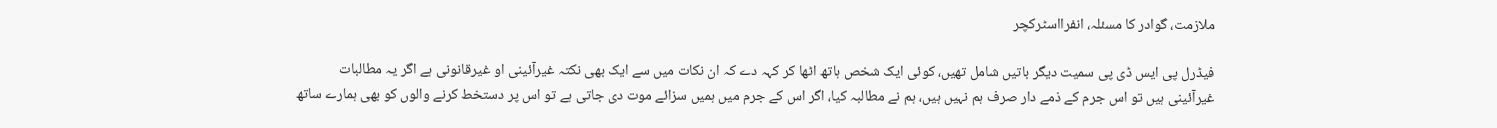ملازمت، گوادر کا مسئلہ، انفرااسٹرکچر

فیڈرل پی ایس ڈی پی سمیت دیگر باتیں شامل تھیں، کوئی ایک شخص ہاتھ اٹھا کر کہہ دے کہ ان نکات میں سے ایک بھی نکتہ غیرآئینی او غیرقانونی ہے اگر یہ مطالبات غیرآئینی ہیں تو اس جرم کے ذمے دار صرف ہم نہیں ہیں، ہم نے مطالبہ کیا، اگر اس کے جرم میں ہمیں سزائے موت دی جاتی ہے تو اس پر دستخط کرنے والوں کو بھی ہمارے ساتھ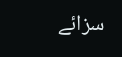سزائے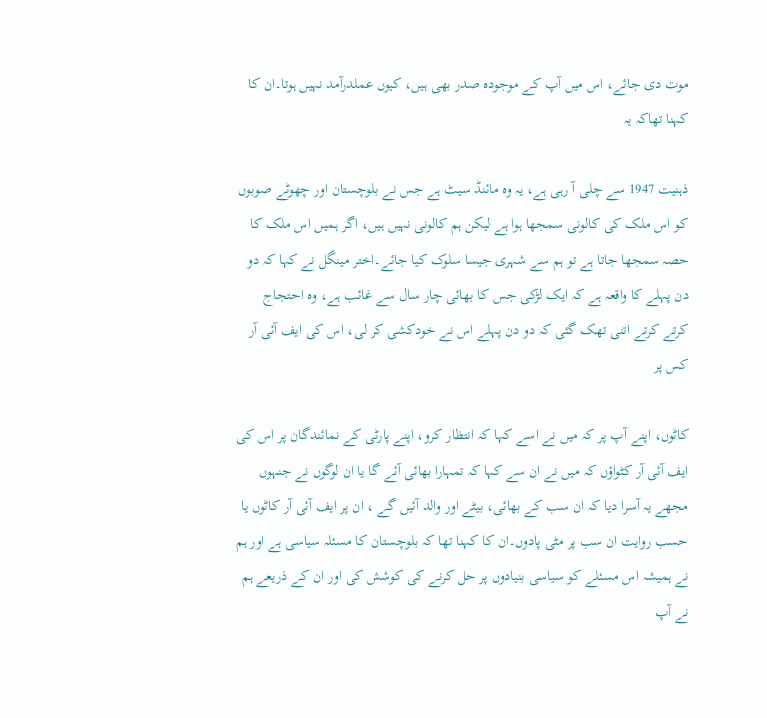موت دی جائے، اس میں آپ کے موجودہ صدر بھی ہیں، کیوں عملدرآمد نہیں ہوتا۔ان کا کہنا تھاکہ یہ

ذہنیت 1947 سے چلی آ رہی ہے، یہ وہ مائنڈ سیٹ ہے جس نے بلوچستان اور چھوٹے صوبوں کو اس ملک کی کالونی سمجھا ہوا ہے لیکن ہم کالونی نہیں ہیں، اگر ہمیں اس ملک کا حصہ سمجھا جاتا ہے تو ہم سے شہری جیسا سلوک کیا جائے۔اختر مینگل نے کہا کہ دو دن پہلے کا واقعہ ہے کہ ایک لڑکی جس کا بھائی چار سال سے غائب ہے، وہ احتجاج کرتے کرتے اتنی تھک گئی کہ دو دن پہلے اس نے خودکشی کر لی، اس کی ایف آئی آر کس پر

کاٹوں، اپنے آپ پر کہ میں نے اسے کہا کہ انتظار کرو، اپنے پارٹی کے نمائندگان پر اس کی ایف آئی آر کٹواؤں کہ میں نے ان سے کہا کہ تمہارا بھائی آئے گا یا ان لوگوں نے جنہوں مجھے یہ آسرا دیا کہ ان سب کے بھائی، بیٹے اور والد آئیں گے ، ان پر ایف آئی آر کاٹوں یا حسب روایت ان سب پر مٹی پادوں۔ان کا کہنا تھا کہ بلوچستان کا مسئلہ سیاسی ہے اور ہم نے ہمیشہ اس مسئلے کو سیاسی بنیادوں پر حل کرنے کی کوشش کی اور ان کے ذریعے ہم نے آپ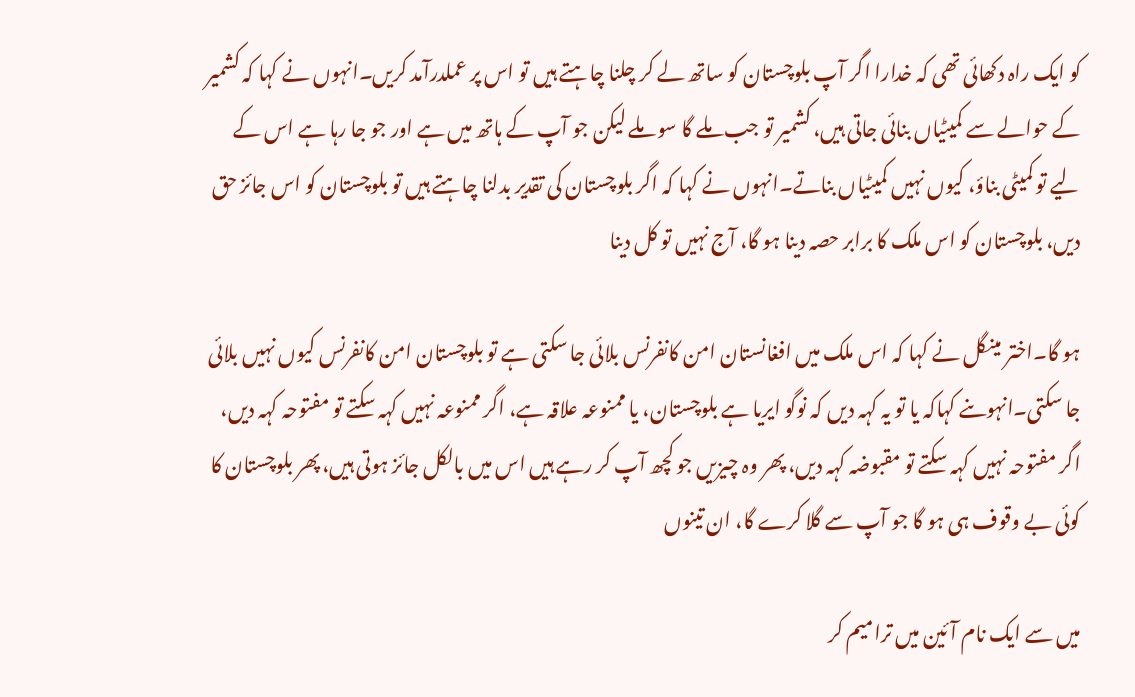کو ایک راہ دکھائی تھی کہ خدارا اگر آپ بلوچستان کو ساتھ لے کر چلنا چاہتے ہیں تو اس پر عملدرآمد کریں۔انہوں نے کہا کہ کشمیر کے حوالے سے کمیٹیاں بنائی جاتی ہیں، کشمیر تو جب ملے گا سو ملے لیکن جو آپ کے ہاتھ میں ہے اور جو جا رہا ہے اس کے لیے تو کمیٹی بناؤ، کیوں نہیں کمیٹیاں بناتے۔انہوں نے کہا کہ اگر بلوچستان کی تقدیر بدلنا چاہتے ہیں تو بلوچستان کو اس جائز حق دیں، بلوچستان کو اس ملک کا برابر حصہ دینا ہو گا، آج نہیں تو کل دینا

ہو گا۔اختر مینگل نے کہا کہ اس ملک میں افغانستان امن کانفرنس بلائی جا سکتی ہے تو بلوچستان امن کانفرنس کیوں نہیں بلائی جا سکتی۔انہوںنے کہاکہ یا تو یہ کہہ دیں کہ نوگو ایریا ہے بلوچستان، یا ممنوعہ علاقہ ہے، اگر ممنوعہ نہیں کہہ سکتے تو مفتوحہ کہہ دیں، اگر مفتوحہ نہیں کہہ سکتے تو مقبوضہ کہہ دیں، پھر وہ چیزیں جو کچھ آپ کر رہے ہیں اس میں بالکل جائز ہوتی ہیں، پھر بلوچستان کا کوئی بے وقوف ہی ہو گا جو آپ سے گلا کرے گا، ان تینوں

میں سے ایک نام آئین میں ترامیم کر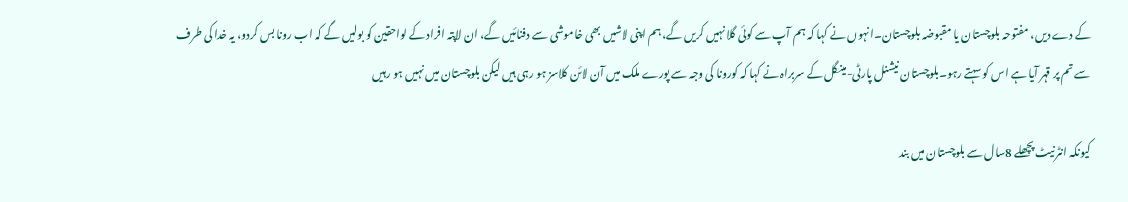کے دے دیں، مفتوحہ بلوچستان یا مقبوضہ بلوچستان۔انہوں نے کہا کہ ہم آپ سے کوئی گلا نہیں کریں گے، ہم اپنی لاشیں بھی خاموشی سے دفنائیں گے، ان لاپتہ افراد کے لواحقین کو بولیں گے کہ اب رونا بس کردو، یہ خدا کی طرف سے تم پر قہر آیا ہے اس کو سہتے رہو۔بلوچستان نیشنل پارٹی-مینگل کے سربراہ نے کہا کہ کورونا کی وجہ سے پورے ملک میں آن لائن کلاسز ہو رہی ہیں لیکن بلوچستان میں نہیں ہو رہیں

کیونکہ انٹرنیٹ پچھلے 8سال سے بلوچستان میں بند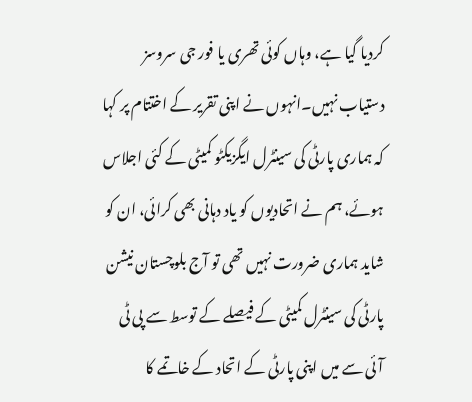کردیا گیا ہے، وہاں کوئی تھری یا فور جی سروسز دستیاب نہیں۔انہوں نے اپنی تقریر کے اختتام پر کہا کہ ہماری پارٹی کی سینٹرل ایگزیکٹو کمیٹی کے کئی اجلاس ہوئے، ہم نے اتحادیوں کو یاد دہانی بھی کرائی، ان کو شاید ہماری ضرورت نہیں تھی تو آج بلوچستان نیشن پارٹی کی سینٹرل کمیٹی کے فیصلے کے توسط سے پی ٹی آئی سے میں اپنی پارٹی کے اتحاد کے خاتمے کا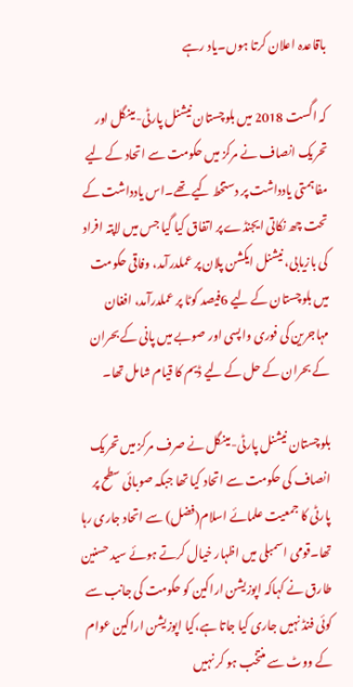باقاعدہ اعلان کرتا ہوں۔یاد رہے

کہ اگست 2018 میں بلوچستان نیشنل پارٹی-مینگل اور تحریک انصاف نے مرکز میں حکومت سے اتحاد کے لیے مفاہمتی یادداشت پر دستخط کیے تھے۔اس یادداشت کے تحت چھ نکاتی ایجنڈے پر اتفاق کیا گیا جس میں لاپتہ افراد کی بازیابی، نیشنل ایکشن پلان پر عملدرآمد، وفاقی حکومت میں بلوچستان کے لیے 6فیصد کوٹا پر عملدرآمد، افغان مہاجرین کی فوری واپسی اور صوبے میں پانی کے بحران کے بحران کے حل کے لیے ڈیم کا قیام شامل تھا۔

بلوچستان نیشنل پارٹی-مینگل نے صرف مرکز میں تحریک انصاف کی حکومت سے اتحاد کیا تھا جبکہ صوبائی سطح پر پارٹی کا جمعیت علمائے اسلام(فضل) سے اتحاد جاری رہا تھا۔قومی اسمبلی میں اظہار خیال کرتے ہوئے سید حسنین طارق نے کہاکہ اپوزیشن اراکین کو حکومت کی جانب سے کوئی فنڈ نہیں جاری کیا جاتا ہے،کیا اپوزیشن اراکین عوام کے ووٹ سے منتخب ہو کر نہیں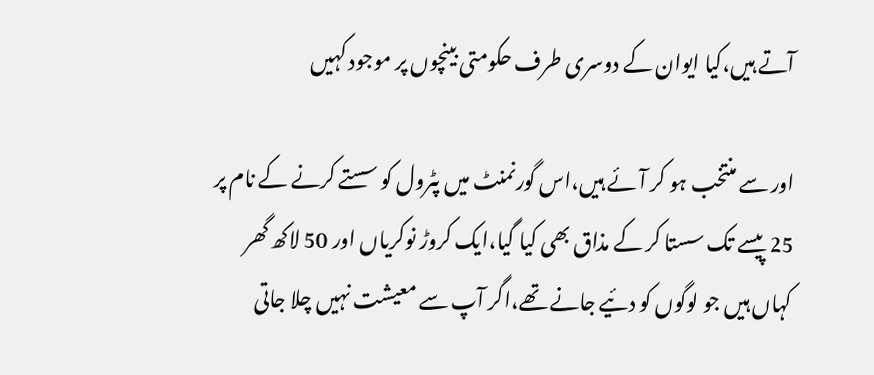آتے ہیں،کیا ایوان کے دوسری طرف حکومتی بینچوں پر موجود کہیں

اور سے منتخب ہو کر آئے ہیں،اس گورنمنٹ میں پٹرول کو سستے کرنے کے نام پر 25 پیسے تک سستا کر کے مذاق بھی کیا گیا،ایک کروڑ نوکریاں اور 50 لاکھ گھر کہاں ہیں جو لوگوں کو دئیے جانے تھے،اگر آپ سے معیشت نہیں چلا جاتی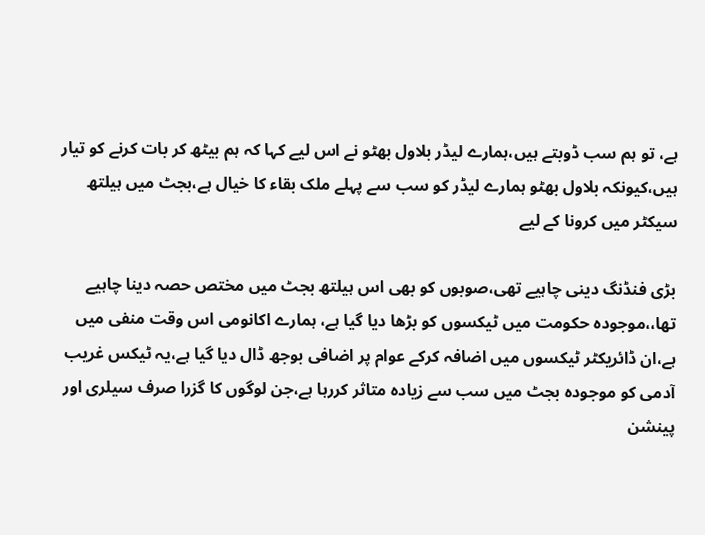ہے، تو ہم سب ڈوبتے ہیں،ہمارے لیڈر بلاول بھٹو نے اس لیے کہا کہ ہم بیٹھ کر بات کرنے کو تیار ہیں،کیونکہ بلاول بھٹو ہمارے لیڈر کو سب سے پہلے ملک بقاء کا خیال ہے،بجٹ میں ہیلتھ سیکٹر میں کرونا کے لیے

بڑی فنڈنگ دینی چاہیے تھی،صوبوں کو بھی اس ہیلتھ بجٹ میں مختص حصہ دینا چاہیے تھا،،موجودہ حکومت میں ٹیکسوں کو بڑھا دیا گیا ہے، ہمارے اکانومی اس وقت منفی میں ہے،ان ڈائریکٹر ٹیکسوں میں اضافہ کرکے عوام پر اضافی بوجھ ڈال دیا گیا ہے،یہ ٹیکس غریب آدمی کو موجودہ بجٹ میں سب سے زیادہ متاثر کررہا ہے،جن لوگوں کا گزرا صرف سیلری اور پینشن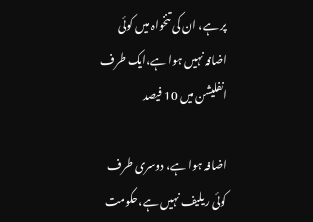پر ہے، ان کی تنخواہ میں کوئی اضافہ نہیں ہوا ہے،ایک طرف انفلیشن میں 10 فیصد

اضافہ ہوا ہے، دوسری طرف کوئی ریلیف نہیں ہے،حکومت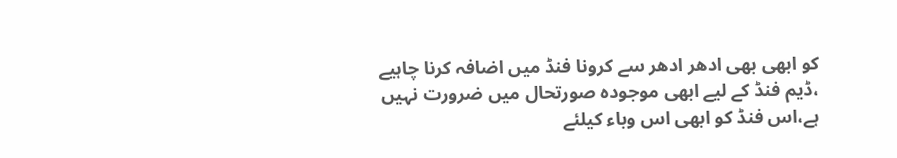کو ابھی بھی ادھر ادھر سے کرونا فنڈ میں اضافہ کرنا چاہیے ،ڈیم فنڈ کے لیے ابھی موجودہ صورتحال میں ضرورت نہیں ہے،اس فنڈ کو ابھی اس وباء کیلئے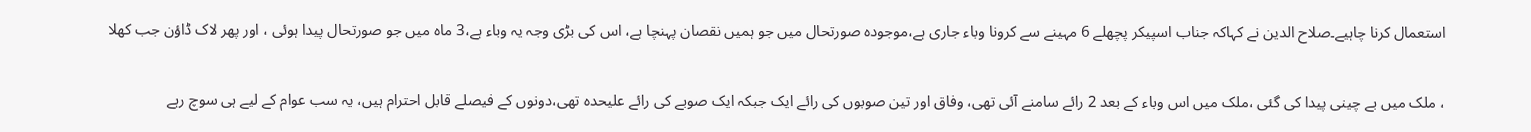استعمال کرنا چاہیے۔صلاح الدین نے کہاکہ جناب اسپیکر پچھلے 6 مہینے سے کرونا وباء جاری ہے،موجودہ صورتحال میں جو ہمیں نقصان پہنچا ہے، اس کی بڑی وجہ یہ وباء ہے،3 ماہ میں جو صورتحال پیدا ہوئی ، اور پھر لاک ڈاؤن جب کھلا

، ملک میں بے چینی پیدا کی گئی ،ملک میں اس وباء کے بعد 2 رائے سامنے آئی تھی، وفاق اور تین صوبوں کی رائے ایک جبکہ ایک صوبے کی رائے علیحدہ تھی،دونوں کے فیصلے قابل احترام ہیں، یہ سب عوام کے لیے ہی سوچ رہے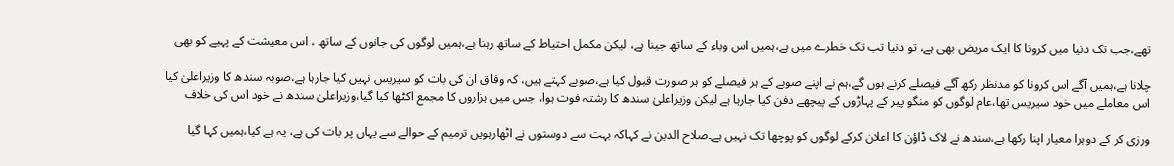تھے،جب تک دنیا میں کرونا کا ایک مریض بھی ہے، تو دنیا تب تک خطرے میں ہے،ہمیں اس وباء کے ساتھ جینا ہے، لیکن مکمل احتیاط کے ساتھ رہنا ہے،ہمیں لوگوں کی جانوں کے ساتھ ، اس معیشت کے پہیے کو بھی

چلانا ہے،ہمیں آگے اس کرونا کو مدنظر رکھ آگے فیصلے کرنے ہوں گے،ہم نے اپنے صوبے کے ہر فیصلے کو ہر صورت قبول کیا ہے،صوبے کہتے ہیں، کہ وفاق ان کی بات کو سیریس نہیں کیا جارہا ہے،صوبہ سندھ کا وزیراعلیٰ کیا اس معاملے میں خود سیریس تھا،عام لوگوں کو منگو پیر کے پہاڑوں کے پیچھے دفن کیا جارہا ہے لیکن وزیراعلیٰ سندھ کا رشتہ فوت ہوا، جس میں ہزاروں کا مجمع اکٹھا کیا گیا،وزیراعلیٰ سندھ نے خود اس کی خلاف

ورزی کر کے دوہرا معیار اپنا رکھا ہے،سندھ نے لاک ڈاؤن کا اعلان کرکے لوگوں کو پوچھا تک نہیں ہے۔صلاح الدین نے کہاکہ بہت سے دوستوں نے اٹھارہویں ترمیم کے حوالے سے یہاں پر بات کی ہے، یہ ہے کیا،ہمیں کہا گیا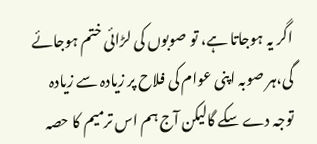اگر یہ ہوجاتا ہے، تو صوبوں کی لڑائی ختم ہوجائے گی،ہر صوبہ اپنی عوام کی فلاح پر زیادہ سے زیادہ توجہ دے سکے گالیکن آج ہم اس ترمیم کا حصہ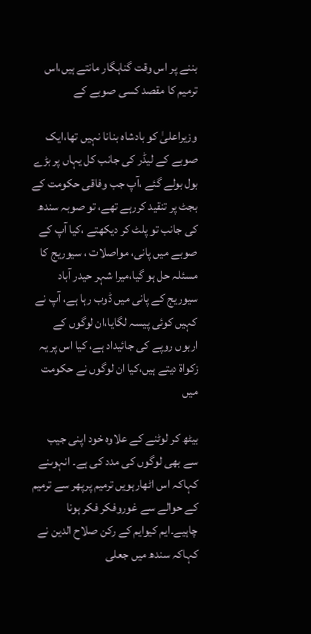بننے پر اس وقت گناہگار مانتے ہیں،اس ترمیم کا مقصد کسی صوبے کے

وزیراعلیٰ کو بادشاہ بنانا نہیں تھا،ایک صوبے کے لیڈر کی جانب کل یہاں پر بڑے بول بولے گئے ،آپ جب وفاقی حکومت کے بجٹ پر تنقید کررہے تھے، تو صوبہ سندھ کی جانب تو پلٹ کر دیکھتے ،کیا آپ کے صوبے میں پانی، مواصلات ، سیوریج کا مسئلہ حل ہو گیا،میرا شہر حیدر آباد سیوریج کے پانی میں ڈوب رہا ہے، آپ نے کہیں کوئی پیسہ لگایا،ان لوگوں کے اربوں روپے کی جائیداد ہے، کیا اس پر یہ زکواۃ دیتے ہیں،کیا ان لوگوں نے حکومت میں

بیٹھ کر لوٹنے کے علاوہ خود اپنی جیب سے بھی لوگوں کی مدد کی ہے۔ انہوںنے کہاکہ اس اٹھارہویں ترمیم پرپھر سے ترمیم کے حوالے سے غوروفکر فکر ہونا چاہیے۔ایم کیوایم کے رکن صلاح الدین نے کہاکہ سندھ میں جعلی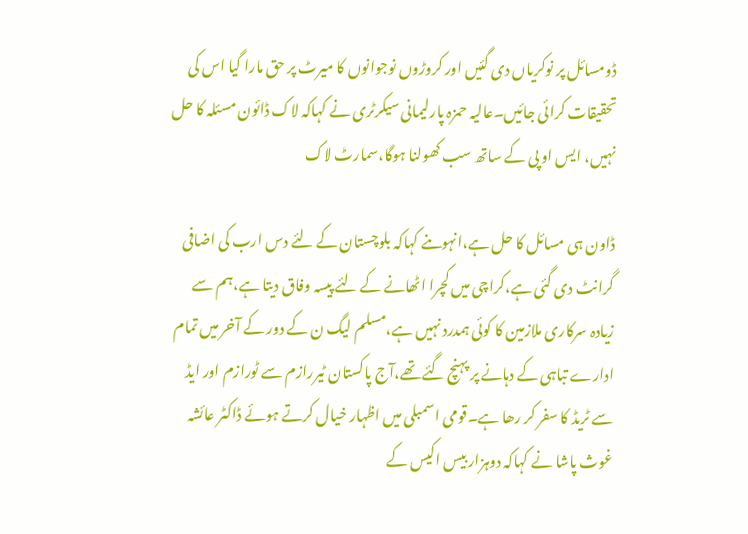ڈومسائل پر نوکریاں دی گئیں اور کروڑوں نوجوانوں کا میرٹ پر حق مارا گیا اس کی تحقیقات کرائی جائیں۔عالیہ حمزہ پارلیمانی سیکرٹری نے کہاکہ لاک ڈائون مسئلہ کا حل نہیں، ایس او پی کے ساتھ سب کھولنا ہوگا،سمارٹ لاک

ڈاون ہی مسائل کا حل ہے،انہوںنے کہاکہ بلوچستان کے لئے دس ارب کی اضافی گرانٹ دی گئی ہے،کراچی میں کچرا اٹھانے کے لئے پیسہ وفاق دیتا ہے،ہم سے زیادہ سرکاری ملازمین کا کوئی ہمدرد نہیں ہے،مسلم لیگ ن کے دور کے آخر میں تمام ادارے تباہی کے دہانے پر پہنچ گئے تھے،آج پاکستان ٹیررازم سے ٹورازم اور ایڈ سے ٹریڈ کا سفر کر رھا ہے۔قومی اسمبلی میں اظہار خیال کرتے ہوئے ڈاکٹر عائشہ غوث پاشا نے کہاکہ دوہزار بیس اکیس کے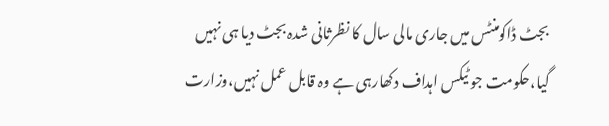بجٹ ڈاکومنٹس میں جاری مالی سال کا نظرثانی شدہ بجٹ دیا ہی نہیں گیا،حکومت جو ٹیکس اہداف دکھارہی ہے وہ قابل عمل نہیں،وزارت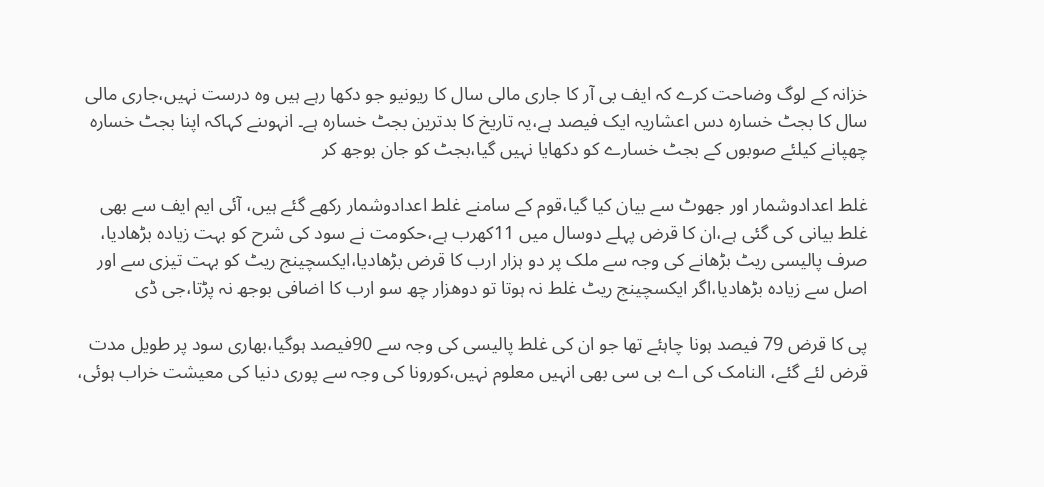خزانہ کے لوگ وضاحت کرے کہ ایف بی آر کا جاری مالی سال کا ریونیو جو دکھا رہے ہیں وہ درست نہیں،جاری مالی سال کا بجٹ خسارہ دس اعشاریہ ایک فیصد ہے،یہ تاریخ کا بدترین بجٹ خسارہ ہے۔ انہوںنے کہاکہ اپنا بجٹ خسارہ چھپانے کیلئے صوبوں کے بجٹ خسارے کو دکھایا نہیں گیا،بجٹ کو جان بوجھ کر

غلط اعدادوشمار اور جھوٹ سے بیان کیا گیا،قوم کے سامنے غلط اعدادوشمار رکھے گئے ہیں، آئی ایم ایف سے بھی غلط بیانی کی گئی ہے،ان کا قرض پہلے دوسال میں 11کھرب ہے،حکومت نے سود کی شرح کو بہت زیادہ بڑھادیا، صرف پالیسی ریٹ بڑھانے کی وجہ سے ملک پر دو ہزار ارب کا قرض بڑھادیا،ایکسچینج ریٹ کو بہت تیزی سے اور اصل سے زیادہ بڑھادیا،اگر ایکسچینج ریٹ غلط نہ ہوتا تو دوھزار چھ سو ارب کا اضافی بوجھ نہ پڑتا،جی ڈی

پی کا قرض 79 فیصد ہونا چاہئے تھا جو ان کی غلط پالیسی کی وجہ سے 90فیصد ہوگیا،بھاری سود پر طویل مدت قرض لئے گئے، النامک کی اے بی سی بھی انہیں معلوم نہیں،کورونا کی وجہ سے پوری دنیا کی معیشت خراب ہوئی،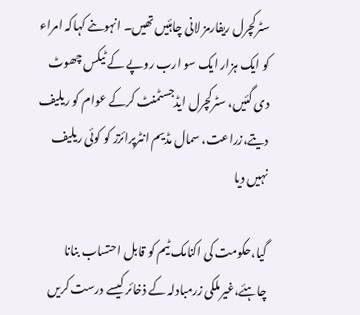سٹرکچرل ریفارمز لانی چاہئیں تھیں۔ انہوںنے کہاکہ امراء کو ایک ہزار ایک سو ارب روپے کے ٹیکس چھوٹ دی گئیں، سٹرکچرل ایڈجسٹمنٹ کرکے عوام کو ریلیف دیتے،زراعت، سمال مڈیم انٹرپرائزز کو کوئی ریلیف نہیں دیا

گیا،حکومت کی اکنامک ٹیم کو قابل احتساب بنانا چاہئے،غیرملکی زرمبادلہ کے ذخائر کیسے درست کریں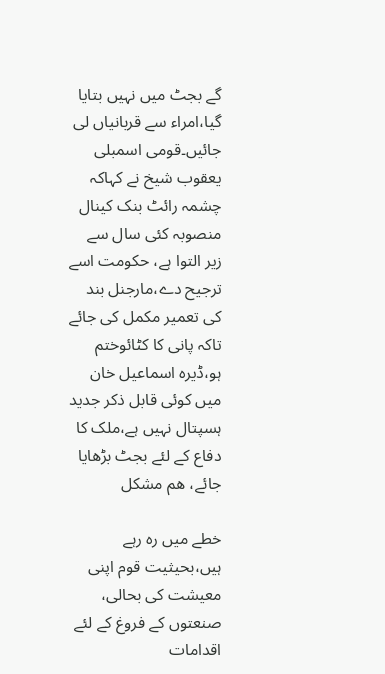گے بجٹ میں نہیں بتایا گیا،امراء سے قربانیاں لی جائیں۔قومی اسمبلی یعقوب شیخ نے کہاکہ چشمہ رائٹ بنک کینال منصوبہ کئی سال سے زیر التوا ہے، حکومت اسے ترجیح دے،مارجنل بند کی تعمیر مکمل کی جائے تاکہ پانی کا کٹائوختم ہو،ڈیرہ اسماعیل خان میں کوئی قابل ذکر جدید ہسپتال نہیں ہے،ملک کا دفاع کے لئے بجٹ بڑھایا جائے، ھم مشکل

خطے میں رہ رہے ہیں،بحیثیت قوم اپنی معیشت کی بحالی، صنعتوں کے فروغ کے لئے اقدامات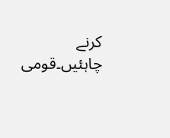کرنے چاہئیں۔قومی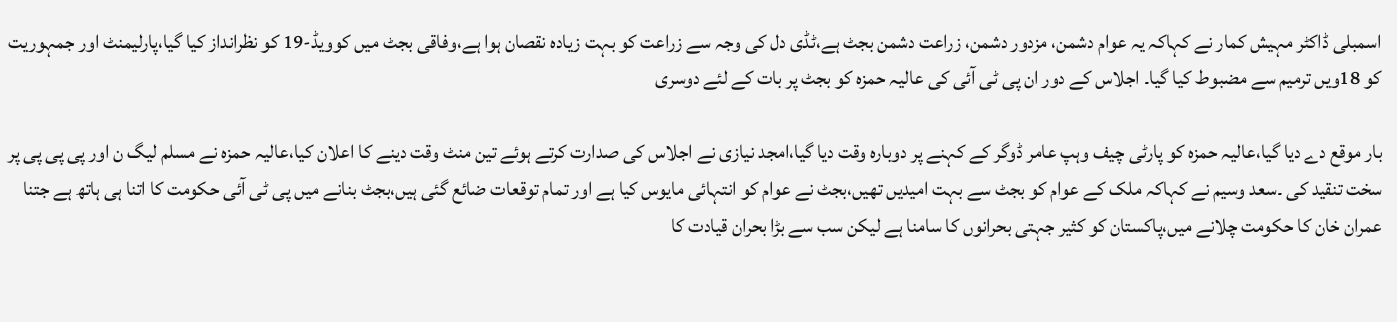اسمبلی ڈاکٹر مہیش کمار نے کہاکہ یہ عوام دشمن، مزدور دشمن، زراعت دشمن بجٹ ہے،ٹڈی دل کی وجہ سے زراعت کو بہت زیادہ نقصان ہوا ہے،وفاقی بجٹ میں کوویڈ-19 کو نظرانداز کیا گیا،پارلیمنٹ اور جمہوریت کو 18ویں ترمیم سے مضبوط کیا گیا۔ اجلاس کے دور ان پی ٹی آئی کی عالیہ حمزہ کو بجٹ پر بات کے لئے دوسری

بار موقع دے دیا گیا،عالیہ حمزہ کو پارٹی چیف وہپ عامر ڈوگر کے کہنے پر دوبارہ وقت دیا گیا،امجد نیازی نے اجلاس کی صدارت کرتے ہوئے تین منٹ وقت دینے کا اعلان کیا،عالیہ حمزہ نے مسلم لیگ ن اور پی پی پی پر سخت تنقید کی ۔سعد وسیم نے کہاکہ ملک کے عوام کو بجٹ سے بہت امیدیں تھیں،بجٹ نے عوام کو انتہائی مایوس کیا ہے اور تمام توقعات ضائع گئی ہیں،بجٹ بنانے میں پی ٹی آئی حکومت کا اتنا ہی ہاتھ ہے جتنا عمران خان کا حکومت چلانے میں،پاکستان کو کثیر جہتی بحرانوں کا سامنا ہے لیکن سب سے بڑا بحران قیادت کا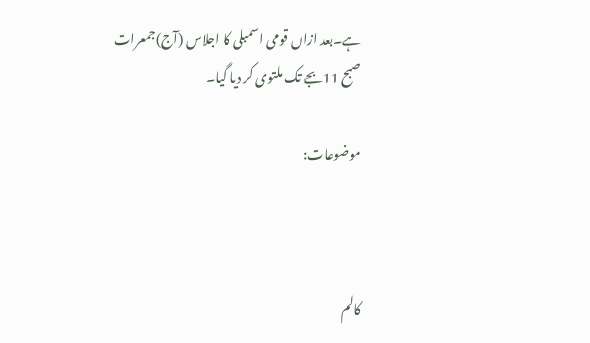ہے۔بعد ازاں قومی اسمبلی کا اجلاس (آج)جمعرات صبح 11بجے تک ملتوی کر دیا گیا۔

موضوعات:



کالم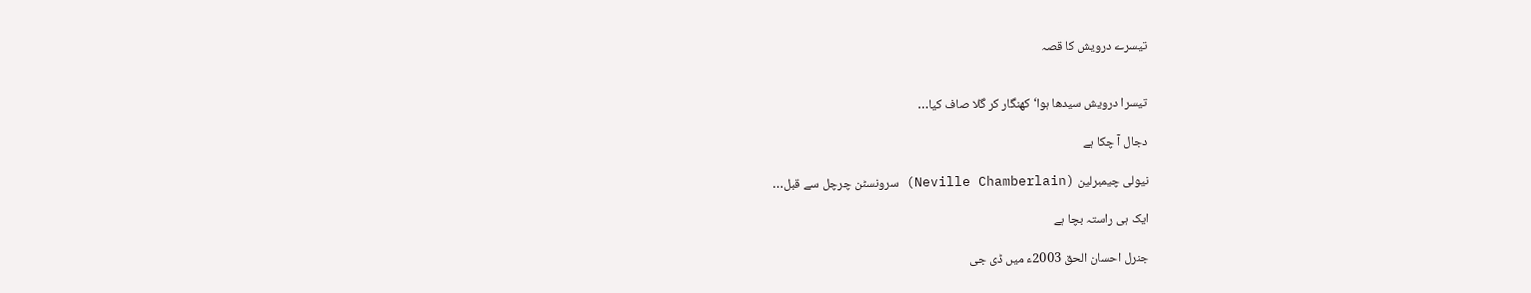تیسرے درویش کا قصہ


تیسرا درویش سیدھا ہوا‘ کھنگار کر گلا صاف کیا…

دجال آ چکا ہے

نیولی چیمبرلین (Neville Chamberlain) سرونسٹن چرچل سے قبل…

ایک ہی راستہ بچا ہے

جنرل احسان الحق 2003ء میں ڈی جی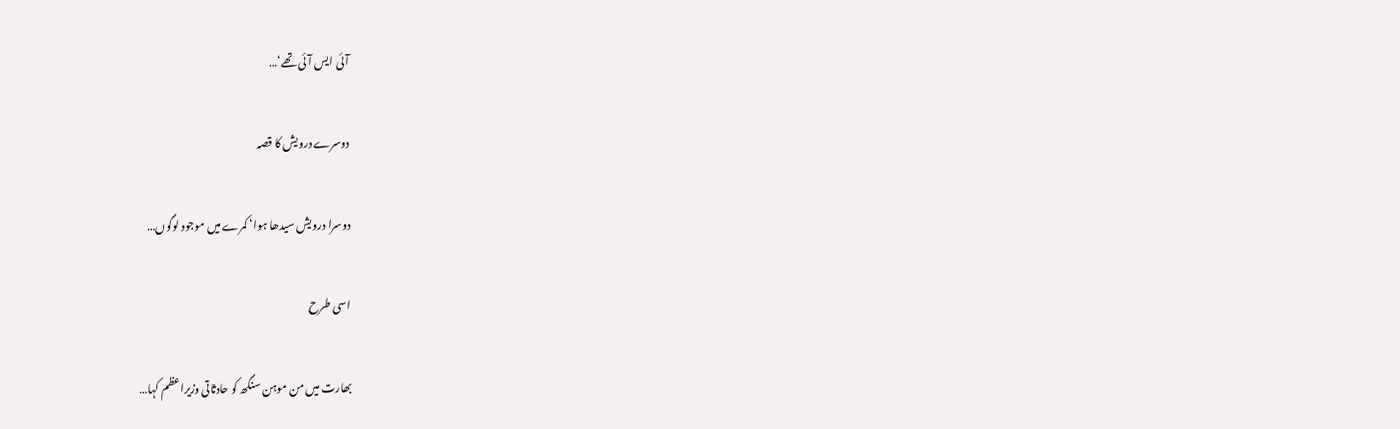آئی ایس آئی تھے‘…

دوسرے درویش کا قصہ

دوسرا درویش سیدھا ہوا‘ کمرے میں موجود لوگوں…

اسی طرح

بھارت میں من موہن سنگھ کو حادثاتی وزیراعظم کہا…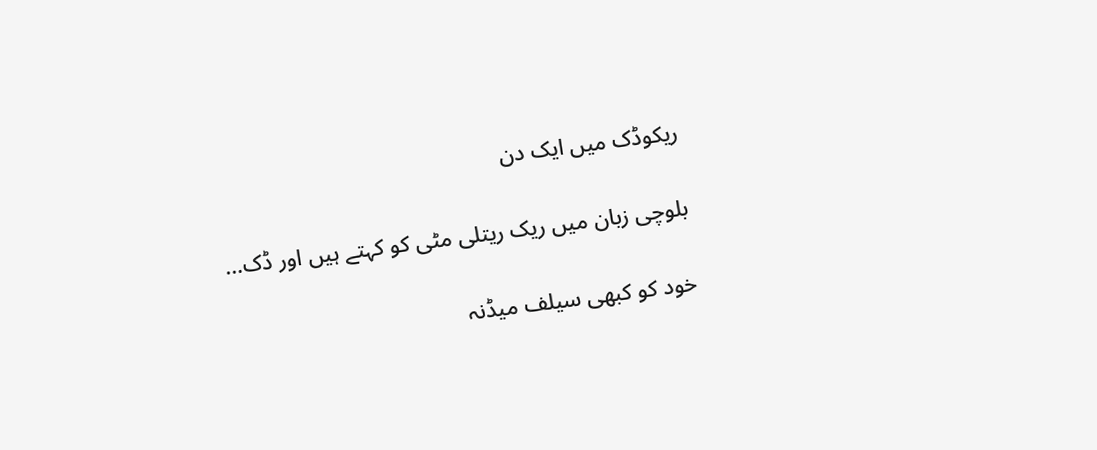ریکوڈک میں ایک دن

بلوچی زبان میں ریک ریتلی مٹی کو کہتے ہیں اور ڈک…

خود کو کبھی سیلف میڈنہ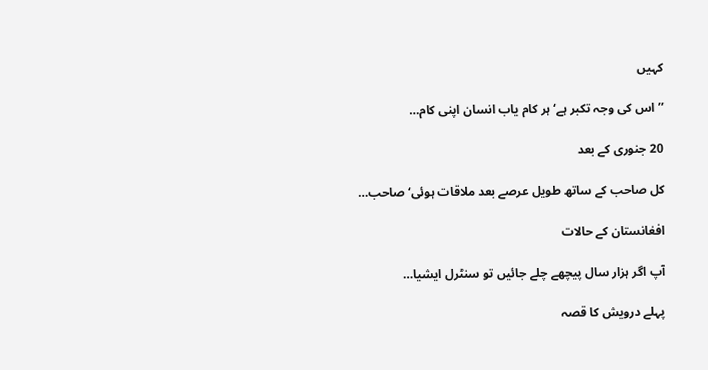کہیں

’’اس کی وجہ تکبر ہے‘ ہر کام یاب انسان اپنی کام…

20 جنوری کے بعد

کل صاحب کے ساتھ طویل عرصے بعد ملاقات ہوئی‘ صاحب…

افغانستان کے حالات

آپ اگر ہزار سال پیچھے چلے جائیں تو سنٹرل ایشیا…

پہلے درویش کا قصہ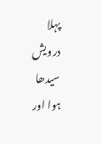پہلا درویش سیدھا ہوا اور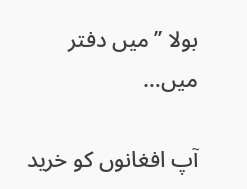بولا ’’میں دفتر میں…

آپ افغانوں کو خرید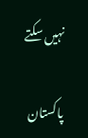نہیں سکتے

پاکستان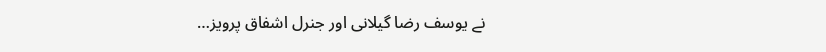نے یوسف رضا گیلانی اور جنرل اشفاق پرویز…